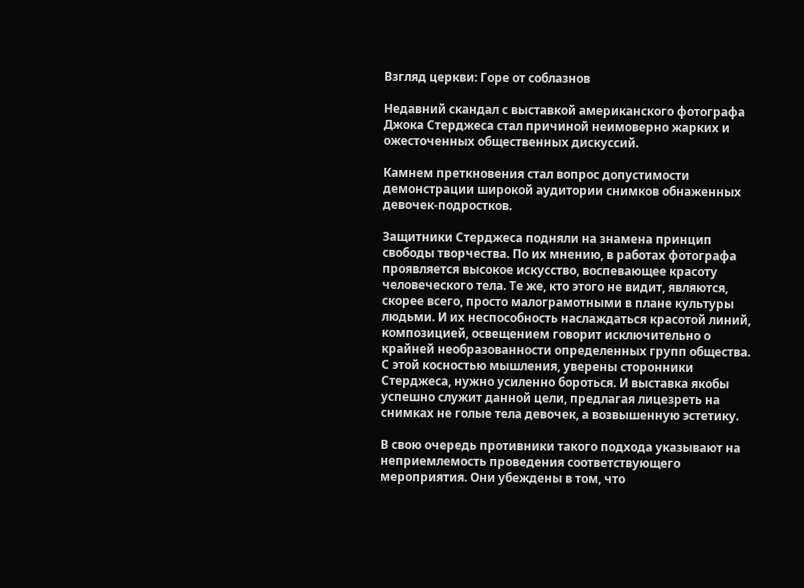Взгляд церкви: Горе от соблазнов

Недавний скандал с выставкой американского фотографа Джока Стерджеса стал причиной неимоверно жарких и ожесточенных общественных дискуссий.

Камнем преткновения стал вопрос допустимости демонстрации широкой аудитории снимков обнаженных девочек-подростков.

Защитники Стерджеса подняли на знамена принцип свободы творчества. По их мнению, в работах фотографа проявляется высокое искусство, воспевающее красоту человеческого тела. Те же, кто этого не видит, являются, скорее всего, просто малограмотными в плане культуры людьми. И их неспособность наслаждаться красотой линий, композицией, освещением говорит исключительно о крайней необразованности определенных групп общества. С этой косностью мышления, уверены сторонники Стерджеса, нужно усиленно бороться. И выставка якобы успешно служит данной цели, предлагая лицезреть на снимках не голые тела девочек, а возвышенную эстетику.

В свою очередь противники такого подхода указывают на неприемлемость проведения соответствующего мероприятия. Они убеждены в том, что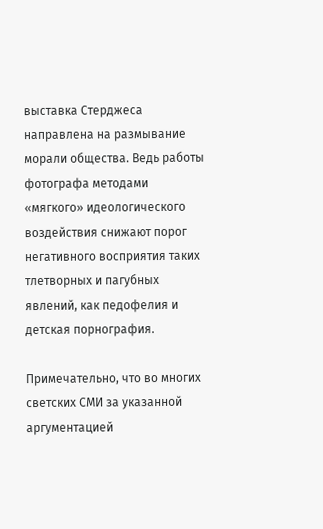выставка Стерджеса направлена на размывание морали общества. Ведь работы фотографа методами «мягкого» идеологического воздействия снижают порог негативного восприятия таких тлетворных и пагубных явлений, как педофелия и детская порнография.

Примечательно, что во многих светских СМИ за указанной аргументацией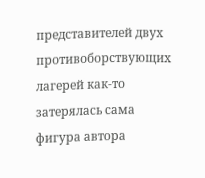представителей двух противоборствующих лагерей как-то затерялась сама фигура автора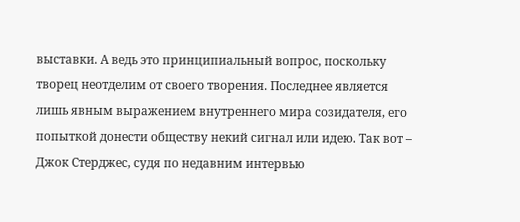выставки. А ведь это принципиальный вопрос, поскольку творец неотделим от своего творения. Последнее является лишь явным выражением внутреннего мира созидателя, его попыткой донести обществу некий сигнал или идею. Так вот – Джок Стерджес, судя по недавним интервью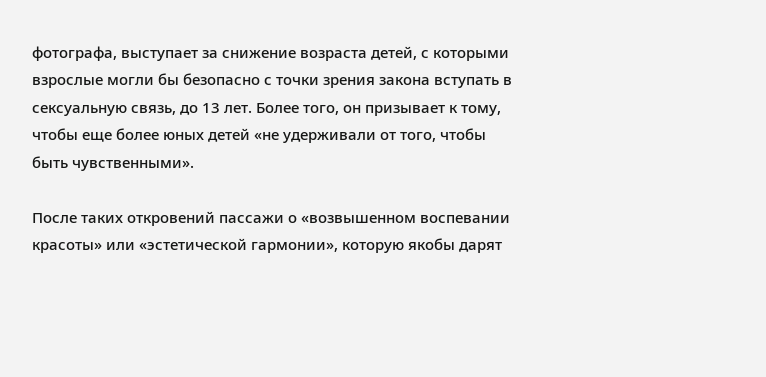фотографа, выступает за снижение возраста детей, с которыми взрослые могли бы безопасно с точки зрения закона вступать в сексуальную связь, до 13 лет. Более того, он призывает к тому, чтобы еще более юных детей «не удерживали от того, чтобы быть чувственными».

После таких откровений пассажи о «возвышенном воспевании красоты» или «эстетической гармонии», которую якобы дарят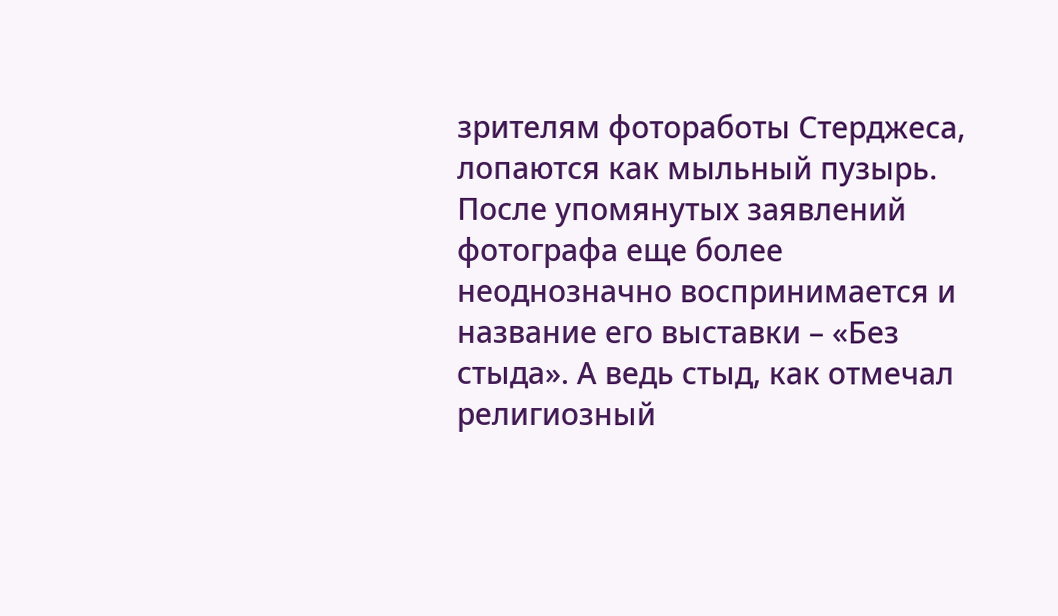зрителям фотоработы Стерджеса, лопаются как мыльный пузырь. После упомянутых заявлений фотографа еще более неоднозначно воспринимается и название его выставки – «Без стыда». А ведь стыд, как отмечал религиозный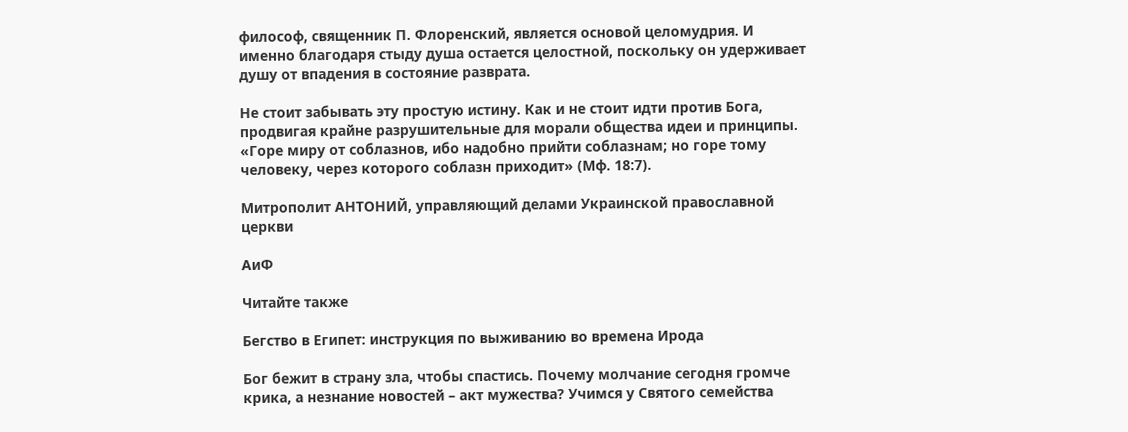философ, священник П. Флоренский, является основой целомудрия. И именно благодаря стыду душа остается целостной, поскольку он удерживает душу от впадения в состояние разврата.

Не стоит забывать эту простую истину. Как и не стоит идти против Бога, продвигая крайне разрушительные для морали общества идеи и принципы. «Горе миру от соблазнов, ибо надобно прийти соблазнам; но горе тому человеку, через которого соблазн приходит» (Мф. 18:7).

Митрополит АНТОНИЙ, управляющий делами Украинской православной церкви

АиФ

Читайте также

Бегство в Египет: инструкция по выживанию во времена Ирода

Бог бежит в страну зла, чтобы спастись. Почему молчание сегодня громче крика, а незнание новостей – акт мужества? Учимся у Святого семейства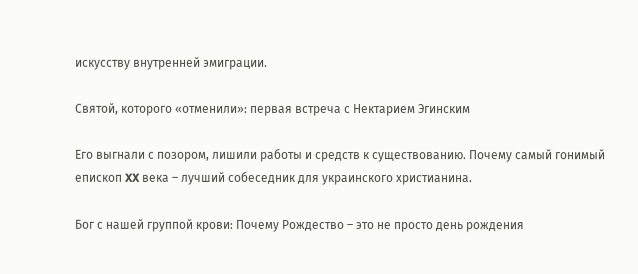искусству внутренней эмиграции.

Святой, которого «отменили»: первая встреча с Нектарием Эгинским

Его выгнали с позором, лишили работы и средств к существованию. Почему самый гонимый епископ XX века – лучший собеседник для украинского христианина.

Бог с нашей группой крови: Почему Рождество – это не просто день рождения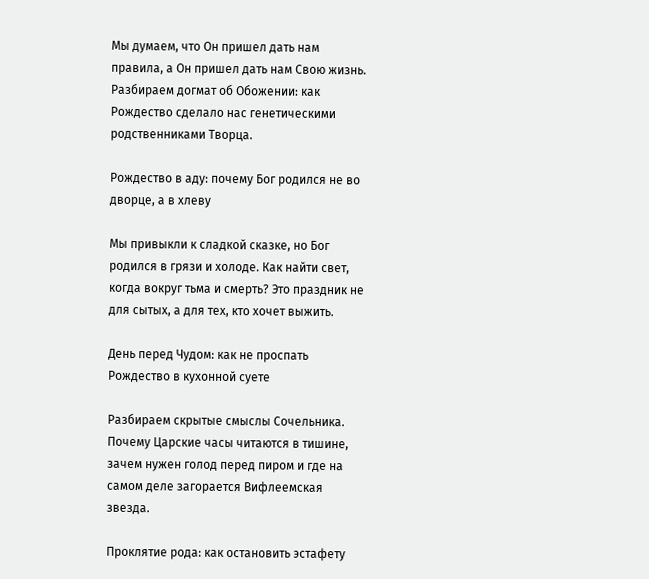Мы думаем, что Он пришел дать нам правила, а Он пришел дать нам Свою жизнь. Разбираем догмат об Обожении: как Рождество сделало нас генетическими родственниками Творца.

Рождество в аду: почему Бог родился не во дворце, а в хлеву

Мы привыкли к сладкой сказке, но Бог родился в грязи и холоде. Как найти свет, когда вокруг тьма и смерть? Это праздник не для сытых, а для тех, кто хочет выжить.

День перед Чудом: как не проспать Рождество в кухонной суете

Разбираем скрытые смыслы Сочельника. Почему Царские часы читаются в тишине, зачем нужен голод перед пиром и где на самом деле загорается Вифлеемская звезда.

Проклятие рода: как остановить эстафету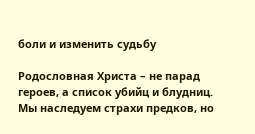боли и изменить судьбу

Родословная Христа – не парад героев, а список убийц и блудниц. Мы наследуем страхи предков, но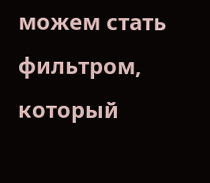можем стать фильтром, который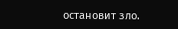остановит зло.